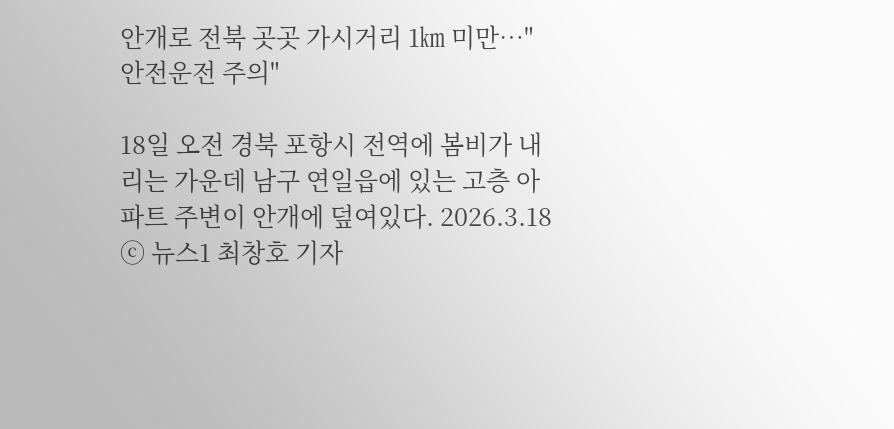안개로 전북 곳곳 가시거리 1㎞ 미만…"안전운전 주의"

18일 오전 경북 포항시 전역에 봄비가 내리는 가운데 남구 연일읍에 있는 고층 아파트 주변이 안개에 덮여있다. 2026.3.18 ⓒ 뉴스1 최창호 기자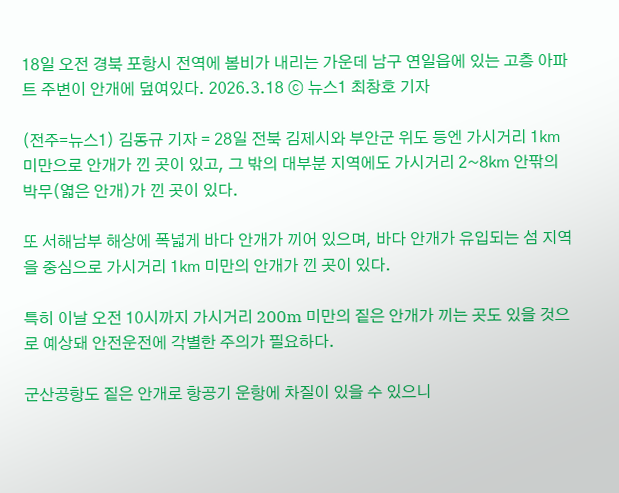18일 오전 경북 포항시 전역에 봄비가 내리는 가운데 남구 연일읍에 있는 고층 아파트 주변이 안개에 덮여있다. 2026.3.18 ⓒ 뉴스1 최창호 기자

(전주=뉴스1) 김동규 기자 = 28일 전북 김제시와 부안군 위도 등엔 가시거리 1㎞ 미만으로 안개가 낀 곳이 있고, 그 밖의 대부분 지역에도 가시거리 2~8㎞ 안팎의 박무(엷은 안개)가 낀 곳이 있다.

또 서해남부 해상에 폭넓게 바다 안개가 끼어 있으며, 바다 안개가 유입되는 섬 지역을 중심으로 가시거리 1㎞ 미만의 안개가 낀 곳이 있다.

특히 이날 오전 10시까지 가시거리 200m 미만의 짙은 안개가 끼는 곳도 있을 것으로 예상돼 안전운전에 각별한 주의가 필요하다.

군산공항도 짙은 안개로 항공기 운항에 차질이 있을 수 있으니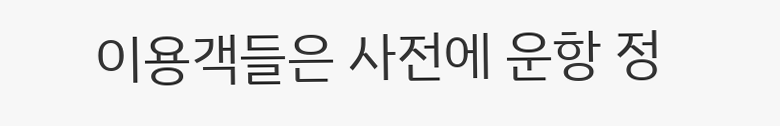이용객들은 사전에 운항 정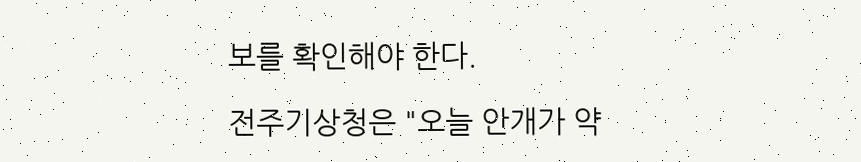보를 확인해야 한다.

전주기상청은 "오늘 안개가 약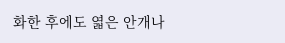화한 후에도 엷은 안개나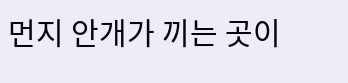먼지 안개가 끼는 곳이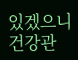있겠으니 건강관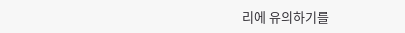리에 유의하기를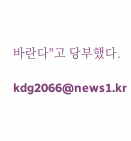바란다"고 당부했다.

kdg2066@news1.kr